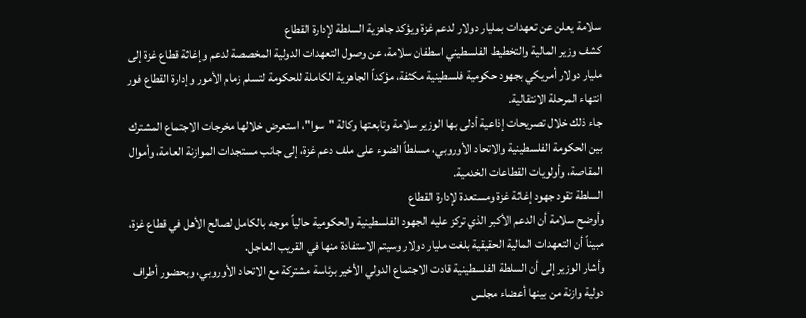سلامة يعلن عن تعهدات بمليار دولار لدعم غزة ويؤكد جاهزية السلطة لإدارة القطاع
كشف وزير المالية والتخطيط الفلسطيني اسطفان سلامة، عن وصول التعهدات الدولية المخصصة لدعم وإغاثة قطاع غزة إلى مليار دولار أمريكي بجهود حكومية فلسطينية مكثفة، مؤكداً الجاهزية الكاملة للحكومة لتسلم زمام الأمور وإدارة القطاع فور انتهاء المرحلة الانتقالية.
جاء ذلك خلال تصريحات إذاعية أدلى بها الوزير سلامة وتابعتها وكالة "سوا"، استعرض خلالها مخرجات الاجتماع المشترك بين الحكومة الفلسطينية والاتحاد الأوروبي، مسلطاً الضوء على ملف دعم غزة، إلى جانب مستجدات الموازنة العامة، وأموال المقاصة، وأولويات القطاعات الخدمية.
السلطة تقود جهود إغاثة غزة ومستعدة لإدارة القطاع
وأوضح سلامة أن الدعم الأكبر الذي تركز عليه الجهود الفلسطينية والحكومية حالياً موجه بالكامل لصالح الأهل في قطاع غزة، مبيناً أن التعهدات المالية الحقيقية بلغت مليار دولار وسيتم الاستفادة منها في القريب العاجل.
وأشار الوزير إلى أن السلطة الفلسطينية قادت الاجتماع الدولي الأخير برئاسة مشتركة مع الاتحاد الأوروبي، وبحضور أطراف دولية وازنة من بينها أعضاء مجلس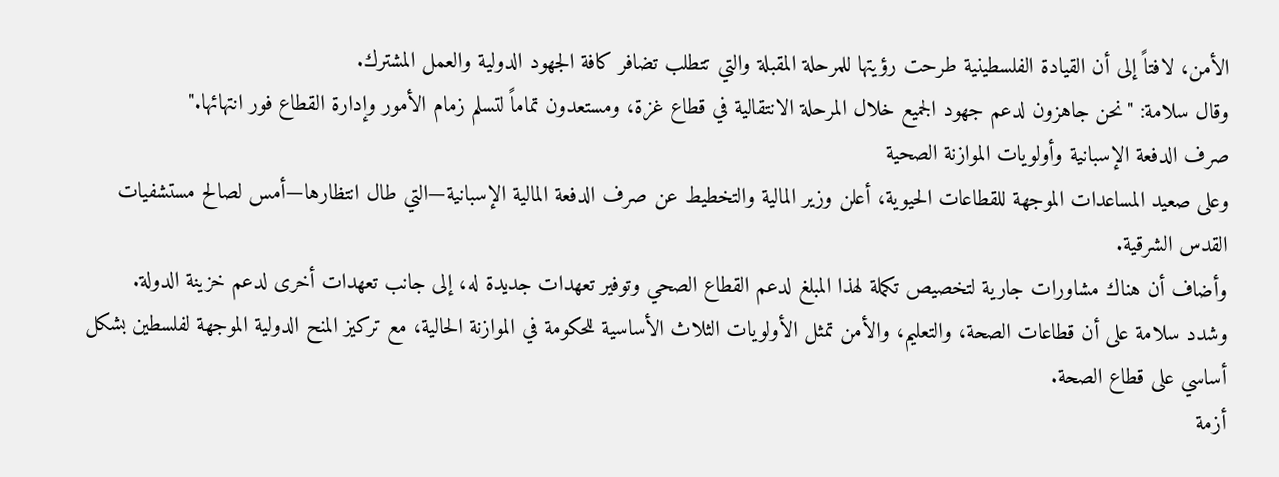الأمن، لافتاً إلى أن القيادة الفلسطينية طرحت رؤيتها للمرحلة المقبلة والتي تتطلب تضافر كافة الجهود الدولية والعمل المشترك.
وقال سلامة: "نحن جاهزون لدعم جهود الجميع خلال المرحلة الانتقالية في قطاع غزة، ومستعدون تماماً لتسلم زمام الأمور وإدارة القطاع فور انتهائها."
صرف الدفعة الإسبانية وأولويات الموازنة الصحية
وعلى صعيد المساعدات الموجهة للقطاعات الحيوية، أعلن وزير المالية والتخطيط عن صرف الدفعة المالية الإسبانية—التي طال انتظارها—أمس لصالح مستشفيات القدس الشرقية.
وأضاف أن هناك مشاورات جارية لتخصيص تكملة لهذا المبلغ لدعم القطاع الصحي وتوفير تعهدات جديدة له، إلى جانب تعهدات أخرى لدعم خزينة الدولة.
وشدد سلامة على أن قطاعات الصحة، والتعليم، والأمن تمثل الأولويات الثلاث الأساسية للحكومة في الموازنة الحالية، مع تركيز المنح الدولية الموجهة لفلسطين بشكل أساسي على قطاع الصحة.
أزمة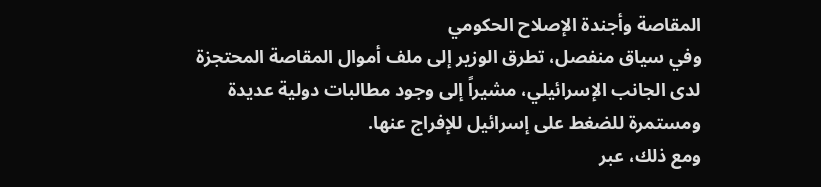المقاصة وأجندة الإصلاح الحكومي
وفي سياق منفصل، تطرق الوزير إلى ملف أموال المقاصة المحتجزة لدى الجانب الإسرائيلي، مشيراً إلى وجود مطالبات دولية عديدة ومستمرة للضغط على إسرائيل للإفراج عنها.
ومع ذلك، عبر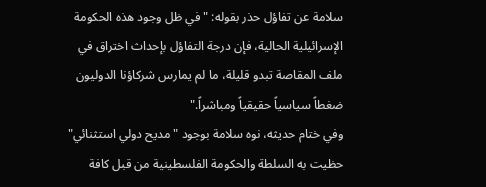سلامة عن تفاؤل حذر بقوله: "في ظل وجود هذه الحكومة الإسرائيلية الحالية، فإن درجة التفاؤل بإحداث اختراق في ملف المقاصة تبدو قليلة، ما لم يمارس شركاؤنا الدوليون ضغطاً سياسياً حقيقياً ومباشراً."
وفي ختام حديثه، نوه سلامة بوجود "مديح دولي استثنائي" حظيت به السلطة والحكومة الفلسطينية من قبل كافة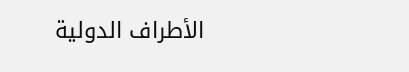الأطراف الدولية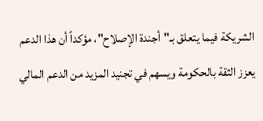الشريكة فيما يتعلق بـ"أجندة الإصلاح"، مؤكداً أن هذا الدعم يعزز الثقة بالحكومة ويسهم في تجنيد المزيد من الدعم المالي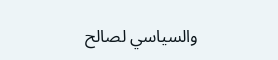والسياسي لصالح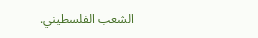الشعب الفلسطيني.